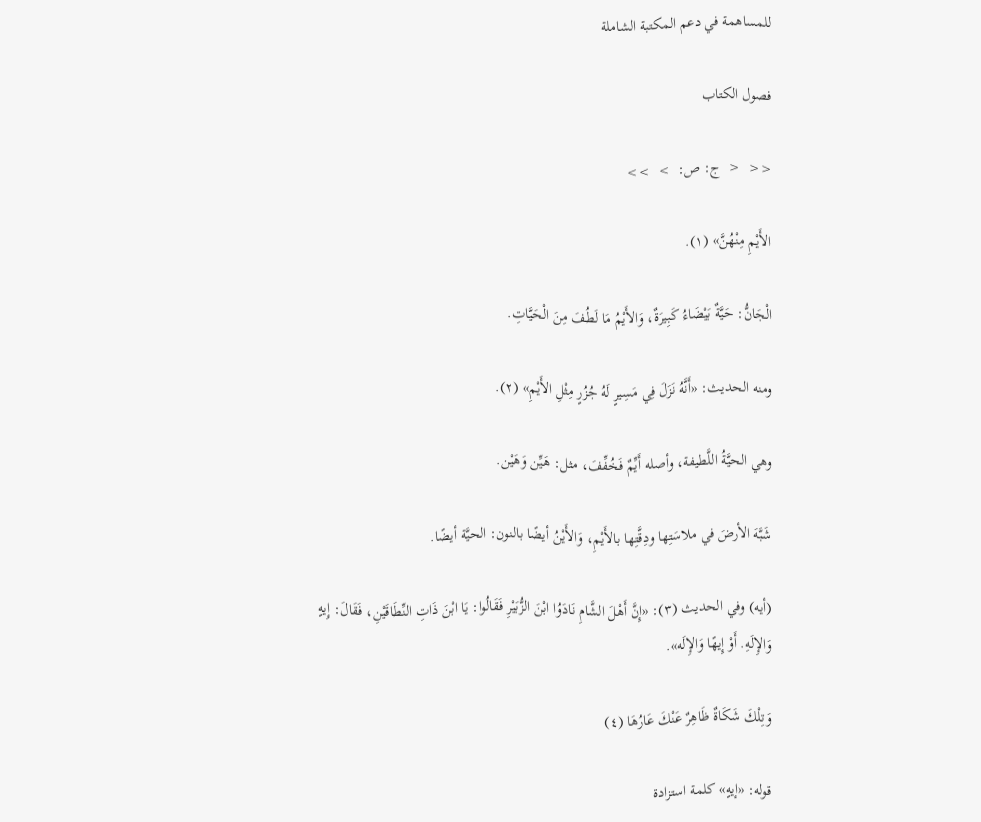للمساهمة في دعم المكتبة الشاملة

فصول الكتاب

<<  <  ج: ص:  >  >>

الأَيْمِ مِنْهُنَّ» (١).

الْجَانُّ: حَيَّةٌ بَيْضَاءُ كَبِيرَةٌ، وَالأَيْمُ مَا لَطُفَ مِنَ الْحَيَّاتِ.

ومنه الحديث: «أَنَّهُ نَزَلَ فِي مَسِيرٍ لَهُ جُزُرٍ مِثْلِ الأَيْمِ» (٢).

وهي الحيَّةُ اللَّطيفة، وأصله أَيِّمٌ فَخُفِّفَ، مثل: هَيِّن وَهَيْن.

شَبَّهَ الأرضَ في ملاسَتِها ودِقَّتِها بالأَيْمِ، وَالأَيْنُ أيضًا بالنون: الحيَّة أيضًا.

(أيه) وفي الحديث (٣): «إِنَّ أَهْلَ الشَّامِ نَادَوُا ابْنَ الزُّبَيْرِ فَقَالُوا: يَا ابْنَ ذَاتِ النِّطَاقَيْنِ، فَقَالَ: إِيهٍ وَالإِلَهِ. أَوْ إِيهًا وَالإِلَه».

وَتِلْكَ شَكَاةٌ ظَاهِرٌ عَنْكَ عَارُهَا (٤)

قوله: «إيهٍ» كلمة استزادة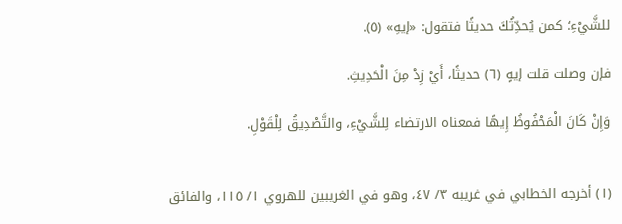للشَّيْءِ؛ كمن يُحدِّثُكَ حديثًا فتقول: «إيهِ» (٥).

فإن وصلت قلت إيهٍ (٦) حديثًا، أَيْ زِدْ مِنَ الْحَدِيثِ.

وَإِنْ كَانَ الْمَحْفُوظُ إِيهًا فمعناه الارتضاء لِلشَّيْءِ، والتَّصْدِيقُ لِلْقَوْلِ.


(١) أخرجه الخطابي في غريبه ٣/ ٤٧، وهو في الغريبين للهروي ١/ ١١٥، والفائق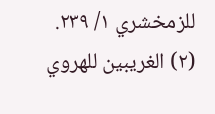للزمخشري ١/ ٢٣٩.
(٢) الغريبين للهروي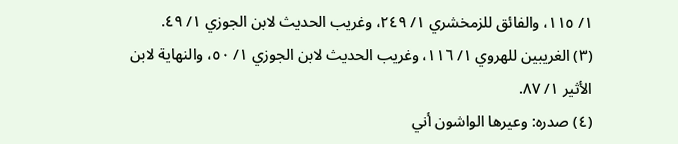١/ ١١٥، والفائق للزمخشري ١/ ٢٤٩، وغريب الحديث لابن الجوزي ١/ ٤٩.
(٣) الغريبين للهروي ١/ ١١٦، وغريب الحديث لابن الجوزي ١/ ٥٠، والنهاية لابن الأثير ١/ ٨٧.
(٤) صدره: وعيرها الواشون أني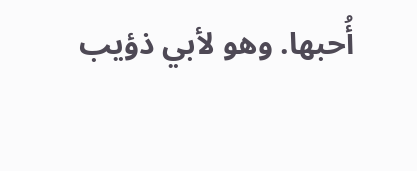أُحبها. وهو لأبي ذؤيب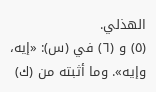الهذلي.
(٥) و (٦) في (س): «إيه، وإيه». وما أثبته من (ك)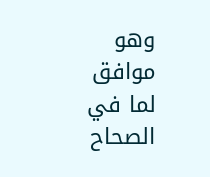وهو موافق لما في الصحاح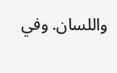واللسان. وفي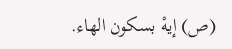(ص) إيهْ بسكون الهاء.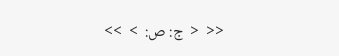<<  <  ج: ص:  >  >>